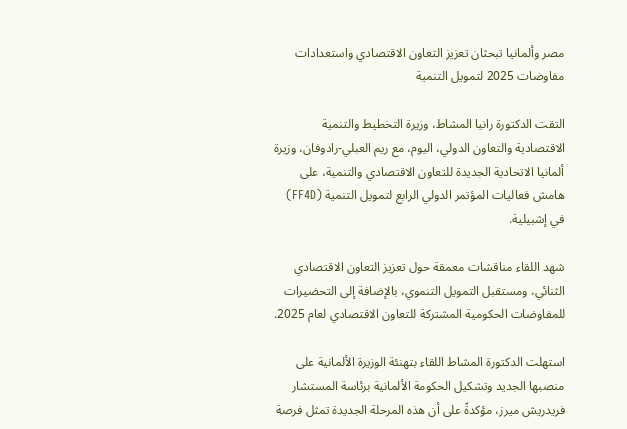مصر وألمانيا تبحثان تعزيز التعاون الاقتصادي واستعدادات مفاوضات 2025 لتمويل التنمية

التقت الدكتورة رانيا المشاط، وزيرة التخطيط والتنمية الاقتصادية والتعاون الدولي، اليوم، مع ريم العبلي-رادوفان، وزيرة ألمانيا الاتحادية الجديدة للتعاون الاقتصادي والتنمية، على هامش فعاليات المؤتمر الدولي الرابع لتمويل التنمية (FF4D) في إشبيلية.

شهد اللقاء مناقشات معمقة حول تعزيز التعاون الاقتصادي الثنائي، ومستقبل التمويل التنموي، بالإضافة إلى التحضيرات للمفاوضات الحكومية المشتركة للتعاون الاقتصادي لعام 2025.

استهلت الدكتورة المشاط اللقاء بتهنئة الوزيرة الألمانية على منصبها الجديد وتشكيل الحكومة الألمانية برئاسة المستشار فريدريش ميرز، مؤكدةً على أن هذه المرحلة الجديدة تمثل فرصة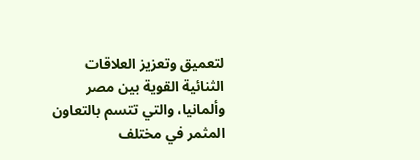لتعميق وتعزيز العلاقات الثنائية القوية بين مصر وألمانيا، والتي تتسم بالتعاون المثمر في مختلف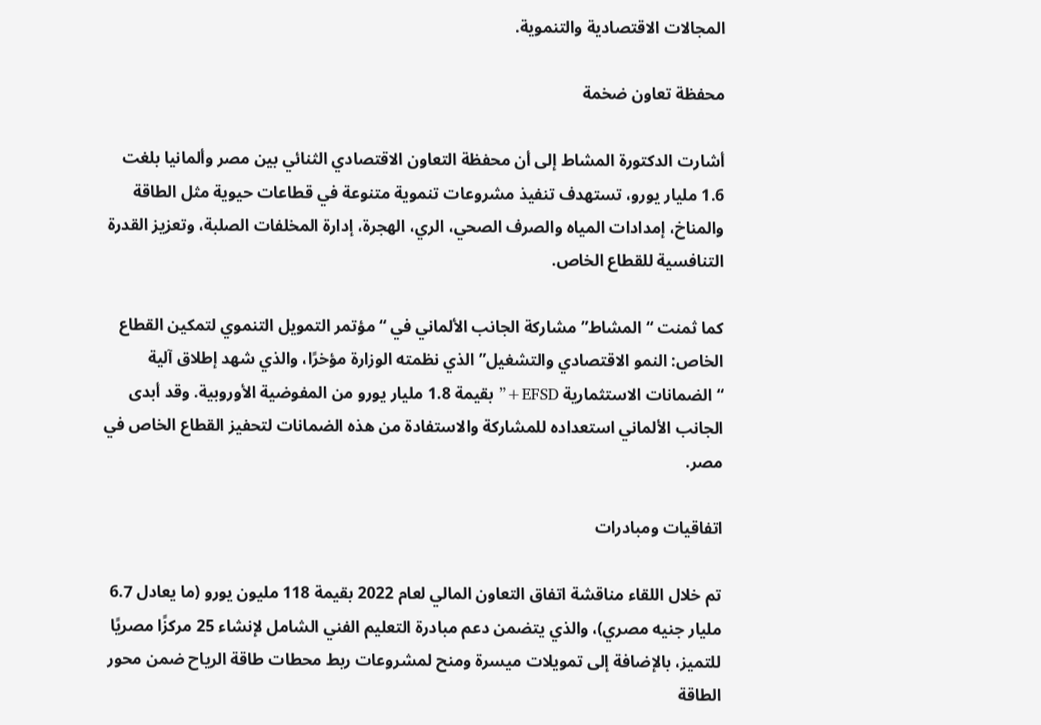المجالات الاقتصادية والتنموية.

محفظة تعاون ضخمة

أشارت الدكتورة المشاط إلى أن محفظة التعاون الاقتصادي الثنائي بين مصر وألمانيا بلغت 1.6 مليار يورو، تستهدف تنفيذ مشروعات تنموية متنوعة في قطاعات حيوية مثل الطاقة والمناخ، إمدادات المياه والصرف الصحي، الري، الهجرة، إدارة المخلفات الصلبة، وتعزيز القدرة التنافسية للقطاع الخاص.

كما ثمنت “المشاط” مشاركة الجانب الألماني في “مؤتمر التمويل التنموي لتمكين القطاع الخاص: النمو الاقتصادي والتشغيل” الذي نظمته الوزارة مؤخرًا، والذي شهد إطلاق آلية “الضمانات الاستثمارية EFSD+” بقيمة 1.8 مليار يورو من المفوضية الأوروبية. وقد أبدى الجانب الألماني استعداده للمشاركة والاستفادة من هذه الضمانات لتحفيز القطاع الخاص في مصر.

اتفاقيات ومبادرات

تم خلال اللقاء مناقشة اتفاق التعاون المالي لعام 2022 بقيمة 118 مليون يورو (ما يعادل 6.7 مليار جنيه مصري)، والذي يتضمن دعم مبادرة التعليم الفني الشامل لإنشاء 25 مركزًا مصريًا للتميز، بالإضافة إلى تمويلات ميسرة ومنح لمشروعات ربط محطات طاقة الرياح ضمن محور الطاقة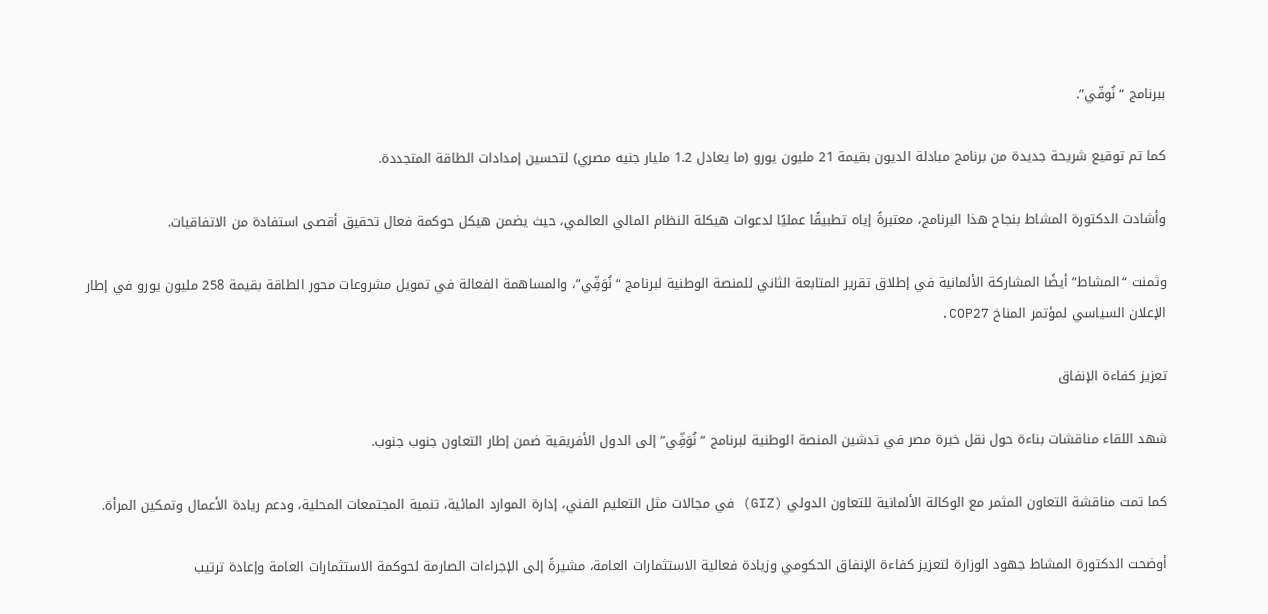ببرنامج “نُوفّي”.

كما تم توقيع شريحة جديدة من برنامج مبادلة الديون بقيمة 21 مليون يورو (ما يعادل 1.2 مليار جنيه مصري) لتحسين إمدادات الطاقة المتجددة.

وأشادت الدكتورة المشاط بنجاح هذا البرنامج، معتبرةً إياه تطبيقًا عمليًا لدعوات هيكلة النظام المالي العالمي، حيث يضمن هيكل حوكمة فعال تحقيق أقصى استفادة من الاتفاقيات.

وثمنت “المشاط” أيضًا المشاركة الألمانية في إطلاق تقرير المتابعة الثاني للمنصة الوطنية لبرنامج “نُوَفِّي”، والمساهمة الفعالة في تمويل مشروعات محور الطاقة بقيمة 258 مليون يورو في إطار الإعلان السياسي لمؤتمر المناخ COP27.

تعزيز كفاءة الإنفاق

شهد اللقاء مناقشات بناءة حول نقل خبرة مصر في تدشين المنصة الوطنية لبرنامج “نُوَفِّي” إلى الدول الأفريقية ضمن إطار التعاون جنوب جنوب.

كما تمت مناقشة التعاون المثمر مع الوكالة الألمانية للتعاون الدولي (GIZ) في مجالات مثل التعليم الفني، إدارة الموارد المائية، تنمية المجتمعات المحلية، ودعم ريادة الأعمال وتمكين المرأة.

أوضحت الدكتورة المشاط جهود الوزارة لتعزيز كفاءة الإنفاق الحكومي وزيادة فعالية الاستثمارات العامة، مشيرةً إلى الإجراءات الصارمة لحوكمة الاستثمارات العامة وإعادة ترتيب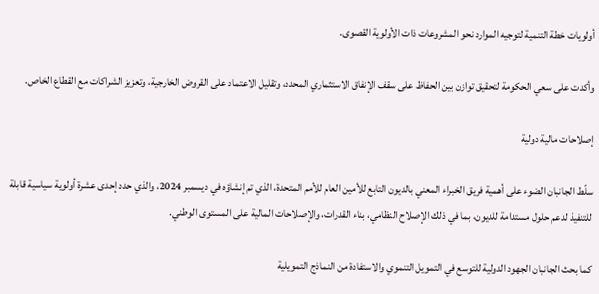أولويات خطة التنمية لتوجيه الموارد نحو المشروعات ذات الأولوية القصوى.

وأكدت على سعي الحكومة لتحقيق توازن بين الحفاظ على سقف الإنفاق الاستثماري المحدد، وتقليل الاعتماد على القروض الخارجية، وتعزيز الشراكات مع القطاع الخاص.

إصلاحات مالية دولية

سلّط الجانبان الضوء على أهمية فريق الخبراء المعني بالديون التابع للأمين العام للأمم المتحدة، الذي تم إنشاؤه في ديسمبر 2024، والذي حدد إحدى عشرة أولوية سياسية قابلة للتنفيذ لدعم حلول مستدامة للديون، بما في ذلك الإصلاح النظامي، بناء القدرات، والإصلاحات المالية على المستوى الوطني.

كما بحث الجانبان الجهود الدولية للتوسع في التمويل التنموي والاستفادة من النماذج التمويلية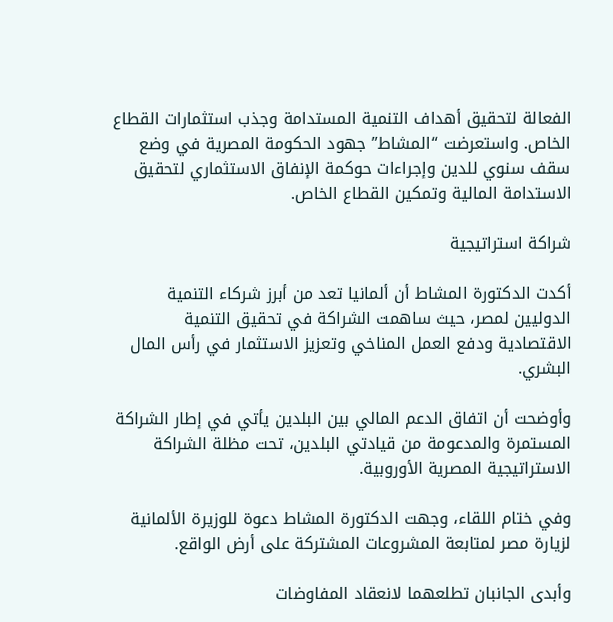الفعالة لتحقيق أهداف التنمية المستدامة وجذب استثمارات القطاع الخاص. واستعرضت “المشاط” جهود الحكومة المصرية في وضع سقف سنوي للدين وإجراءات حوكمة الإنفاق الاستثماري لتحقيق الاستدامة المالية وتمكين القطاع الخاص.

شراكة استراتيجية

أكدت الدكتورة المشاط أن ألمانيا تعد من أبرز شركاء التنمية الدوليين لمصر، حيث ساهمت الشراكة في تحقيق التنمية الاقتصادية ودفع العمل المناخي وتعزيز الاستثمار في رأس المال البشري.

وأوضحت أن اتفاق الدعم المالي بين البلدين يأتي في إطار الشراكة المستمرة والمدعومة من قيادتي البلدين، تحت مظلة الشراكة الاستراتيجية المصرية الأوروبية.

وفي ختام اللقاء، وجهت الدكتورة المشاط دعوة للوزيرة الألمانية لزيارة مصر لمتابعة المشروعات المشتركة على أرض الواقع.

وأبدى الجانبان تطلعهما لانعقاد المفاوضات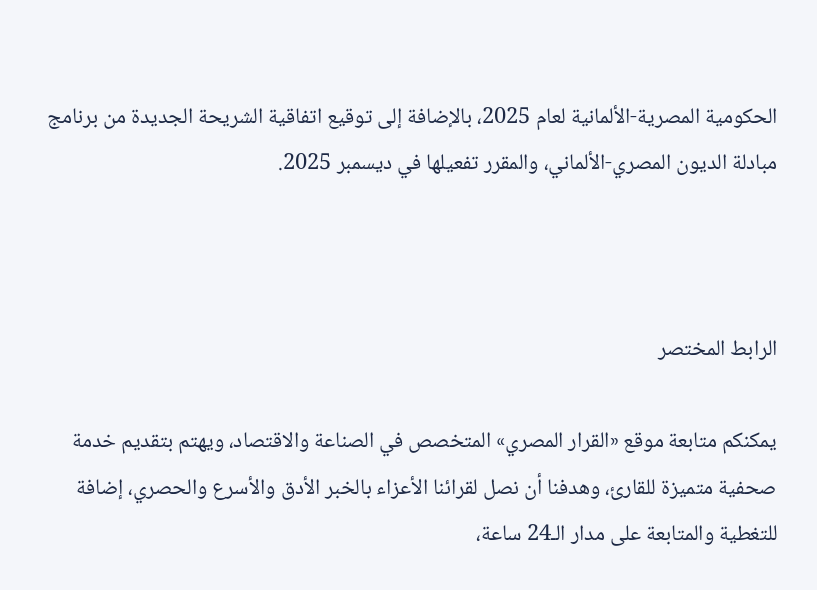الحكومية المصرية-الألمانية لعام 2025، بالإضافة إلى توقيع اتفاقية الشريحة الجديدة من برنامج مبادلة الديون المصري-الألماني، والمقرر تفعيلها في ديسمبر 2025.



الرابط المختصر

يمكنكم متابعة موقع «القرار المصري» المتخصص في الصناعة والاقتصاد، ويهتم بتقديم خدمة صحفية متميزة للقارئ، وهدفنا أن نصل لقرائنا الأعزاء بالخبر الأدق والأسرع والحصري، إضافة للتغطية والمتابعة على مدار الـ24 ساعة،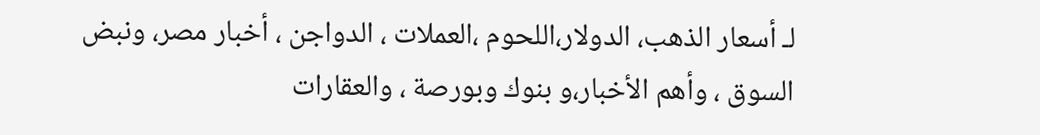لـ أسعار الذهب، الدولار،اللحوم ،العملات ، الدواجن ، أخبار مصر، ونبض السوق ، وأهم الأخبار،و بنوك وبورصة ، والعقارات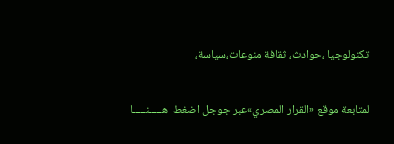تكنولوجيا ،حوادث، ثقافة منوعات،سياسة،

لمتابعة موقع «القرار المصري»عبر جوجل اضغط  هـــــنـــــا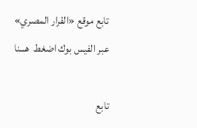تابع موقع «القرار المصري» عبر الفيس بوك اضغط  هـــنا

تابع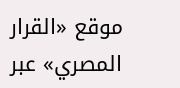موقع «القرار المصري» عبر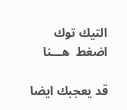التيك توك  اضغط  هـــنا

قد يعجبك ايضا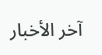آخر الأخبار